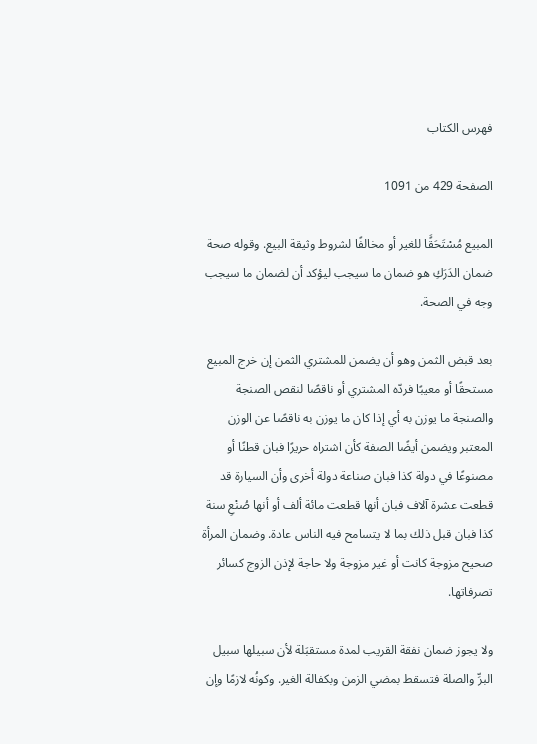فهرس الكتاب

الصفحة 429 من 1091

المبيع مُسْتَحَقًَا للغير أو مخالفًا لشروط وثيقة البيع. وقوله صحة ضمان الدَرَكِ هو ضمان ما سيجب ليؤكد أن لضمان ما سيجب وجه في الصحة.

بعد قبض الثمن وهو أن يضمن للمشتري الثمن إن خرج المبيع مستحقًا أو معيبًا فردّه المشتري أو ناقصًا لنقص الصنجة والصنجة ما يوزن به أي إذا كان ما يوزن به ناقصًا عن الوزن المعتبر ويضمن أيضًا الصفة كأن اشتراه حريرًا فبان قطنًا أو مصنوعًا في دولة كذا فبان صناعة دولة أخرى وأن السيارة قد قطعت عشرة آلاف فبان أنها قطعت مائة ألف أو أنها صُنْعِ سنة كذا فبان قبل ذلك بما لا يتسامح فيه الناس عادة. وضمان المرأة صحيح مزوجة كانت أو غير مزوجة ولا حاجة لإذن الزوج كسائر تصرفاتها.

ولا يجوز ضمان نفقة القريب لمدة مستقبَلة لأن سبيلها سبيل البرِّ والصلة فتسقط بمضي الزمن وبكفالة الغير. وكونُه لازمًا وإن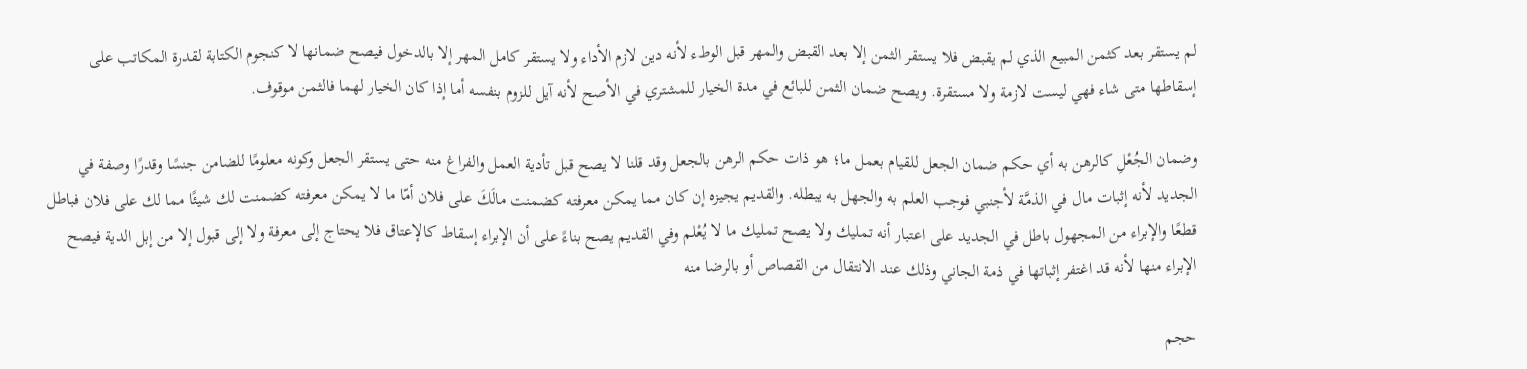لم يستقر بعد كثمن المبيع الذي لم يقبض فلا يستقر الثمن إلا بعد القبض والمهر قبل الوطء لأنه دين لازم الأداء ولا يستقر كامل المهر إلا بالدخول فيصح ضمانها لا كنجوم الكتابة لقدرة المكاتب على إسقاطها متى شاء فهي ليست لازمة ولا مستقرة. ويصح ضمان الثمن للبائع في مدة الخيار للمشتري في الأصح لأنه آيل للزوم بنفسه أما إذا كان الخيار لهما فالثمن موقوف.

وضمان الجُعْلِ كالرهن به أي حكم ضمان الجعل للقيام بعمل ما؛ هو ذات حكم الرهن بالجعل وقد قلنا لا يصح قبل تأدية العمل والفراغ منه حتى يستقر الجعل وكونه معلومًا للضامن جنسًا وقدرًا وصفة في الجديد لأنه إثبات مال في الذمَّة لأجنبي فوجب العلم به والجهل به يبطله. والقديم يجيزه إن كان مما يمكن معرفته كضمنت مالَكَ على فلان أمّا ما لا يمكن معرفته كضمنت لك شيئًا مما لك على فلان فباطل قطعًا والإبراء من المجهول باطل في الجديد على اعتبار أنه تمليك ولا يصح تمليك ما لا يُعْلم وفي القديم يصح بناءً على أن الإبراء إسقاط كالإعتاق فلا يحتاج إلى معرفة ولا إلى قبول إلا من إبل الدية فيصح الإبراء منها لأنه قد اغتفر إثباتها في ذمة الجاني وذلك عند الانتقال من القصاص أو بالرضا منه

حجم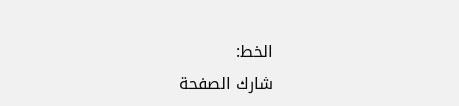الخط:
شارك الصفحة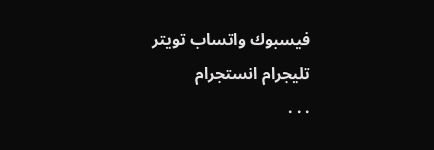فيسبوك واتساب تويتر تليجرام انستجرام
. . .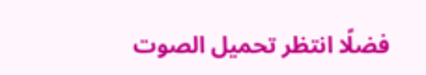فضلًا انتظر تحميل الصوت